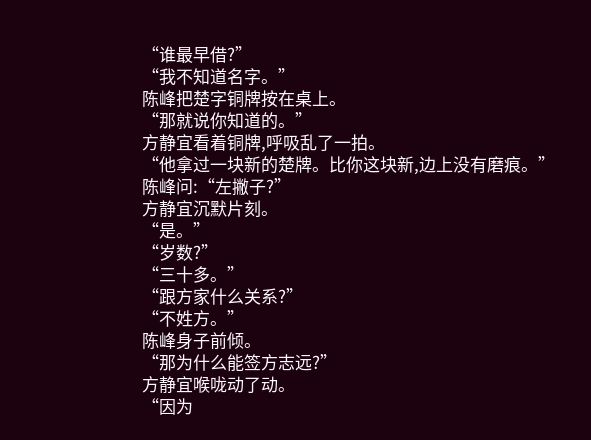“谁最早借?”
“我不知道名字。”
陈峰把楚字铜牌按在桌上。
“那就说你知道的。”
方静宜看着铜牌,呼吸乱了一拍。
“他拿过一块新的楚牌。比你这块新,边上没有磨痕。”
陈峰问:“左撇子?”
方静宜沉默片刻。
“是。”
“岁数?”
“三十多。”
“跟方家什么关系?”
“不姓方。”
陈峰身子前倾。
“那为什么能签方志远?”
方静宜喉咙动了动。
“因为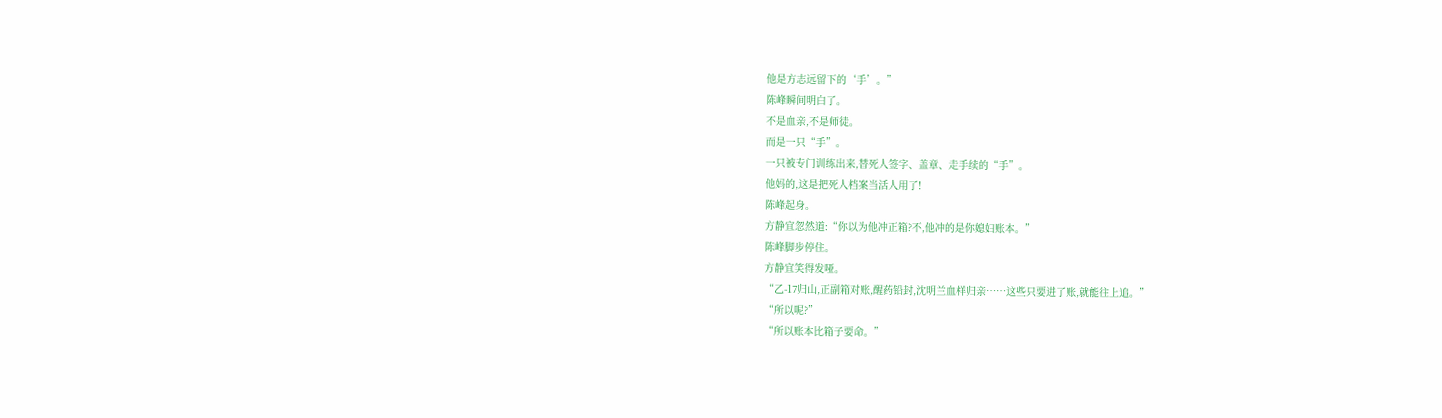他是方志远留下的‘手’。”
陈峰瞬间明白了。
不是血亲,不是师徒。
而是一只“手”。
一只被专门训练出来,替死人签字、盖章、走手续的“手”。
他妈的,这是把死人档案当活人用了!
陈峰起身。
方静宜忽然道:“你以为他冲正箱?不,他冲的是你媳妇账本。”
陈峰脚步停住。
方静宜笑得发哑。
“乙-17归山,正副箱对账,醒药铅封,沈明兰血样归亲……这些只要进了账,就能往上追。”
“所以呢?”
“所以账本比箱子要命。”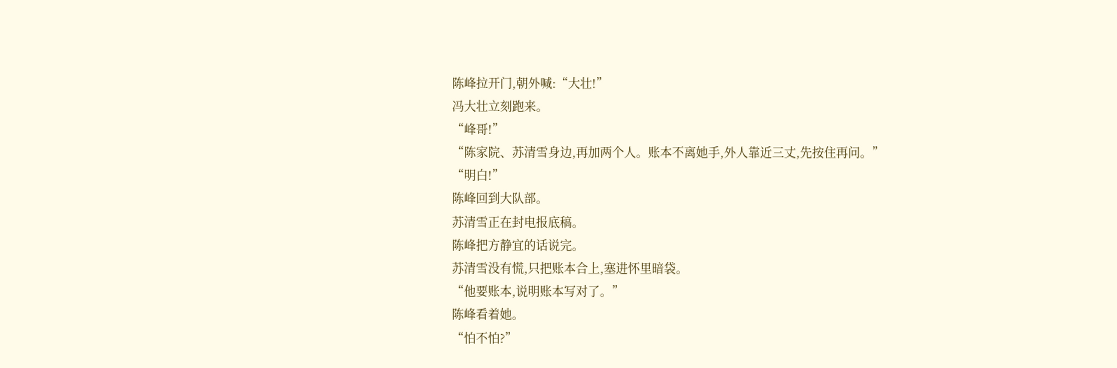陈峰拉开门,朝外喊:“大壮!”
冯大壮立刻跑来。
“峰哥!”
“陈家院、苏清雪身边,再加两个人。账本不离她手,外人靠近三丈,先按住再问。”
“明白!”
陈峰回到大队部。
苏清雪正在封电报底稿。
陈峰把方静宜的话说完。
苏清雪没有慌,只把账本合上,塞进怀里暗袋。
“他要账本,说明账本写对了。”
陈峰看着她。
“怕不怕?”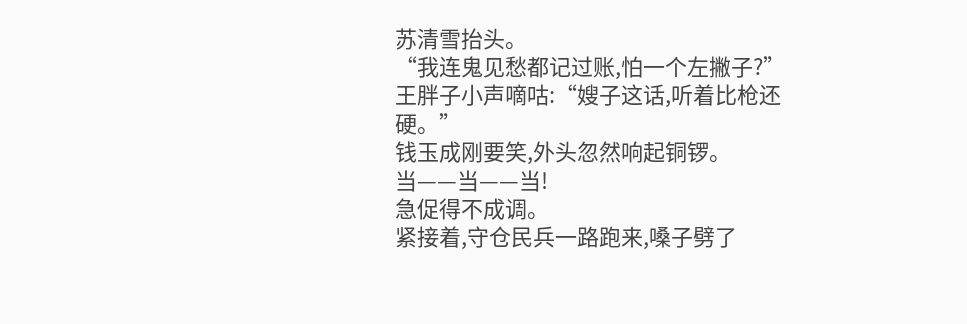苏清雪抬头。
“我连鬼见愁都记过账,怕一个左撇子?”
王胖子小声嘀咕:“嫂子这话,听着比枪还硬。”
钱玉成刚要笑,外头忽然响起铜锣。
当——当——当!
急促得不成调。
紧接着,守仓民兵一路跑来,嗓子劈了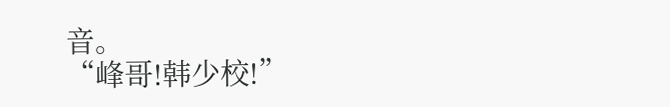音。
“峰哥!韩少校!”